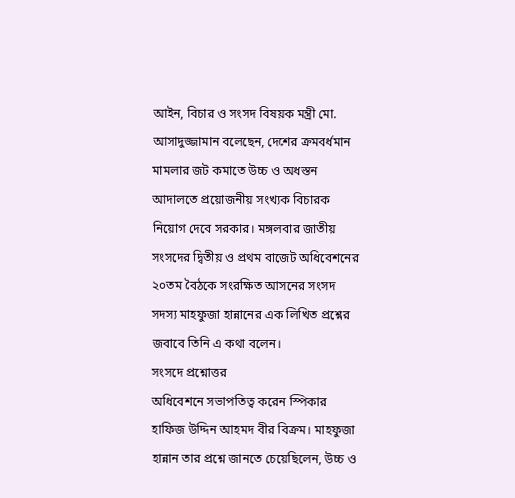আইন, বিচার ও সংসদ বিষয়ক মন্ত্রী মো. আসাদুজ্জামান বলেছেন, দেশের ক্রমবর্ধমান মামলার জট কমাতে উচ্চ ও অধস্তন আদালতে প্রয়োজনীয় সংখ্যক বিচারক নিয়োগ দেবে সরকার। মঙ্গলবার জাতীয় সংসদের দ্বিতীয় ও প্রথম বাজেট অধিবেশনের ২০তম বৈঠকে সংরক্ষিত আসনের সংসদ সদস্য মাহফুজা হান্নানের এক লিখিত প্রশ্নের জবাবে তিনি এ কথা বলেন।
সংসদে প্রশ্নোত্তর
অধিবেশনে সভাপতিত্ব করেন স্পিকার হাফিজ উদ্দিন আহমদ বীর বিক্রম। মাহফুজা হান্নান তার প্রশ্নে জানতে চেয়েছিলেন, উচ্চ ও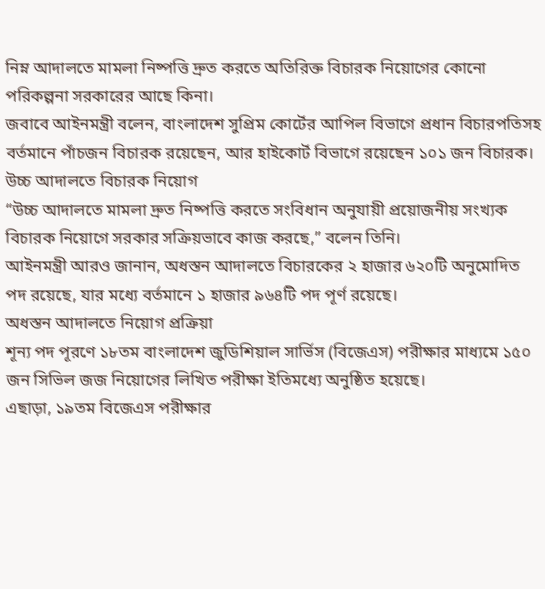নিম্ন আদালতে মামলা নিষ্পত্তি দ্রুত করতে অতিরিক্ত বিচারক নিয়োগের কোনো পরিকল্পনা সরকারের আছে কিনা।
জবাবে আইনমন্ত্রী বলেন, বাংলাদেশ সুপ্রিম কোর্টের আপিল বিভাগে প্রধান বিচারপতিসহ বর্তমানে পাঁচজন বিচারক রয়েছেন, আর হাইকোর্ট বিভাগে রয়েছেন ১০১ জন বিচারক।
উচ্চ আদালতে বিচারক নিয়োগ
“উচ্চ আদালতে মামলা দ্রুত নিষ্পত্তি করতে সংবিধান অনুযায়ী প্রয়োজনীয় সংখ্যক বিচারক নিয়োগে সরকার সক্রিয়ভাবে কাজ করছে,” বলেন তিনি।
আইনমন্ত্রী আরও জানান, অধস্তন আদালতে বিচারকের ২ হাজার ৬২০টি অনুমোদিত পদ রয়েছে, যার মধ্যে বর্তমানে ১ হাজার ৯৬৪টি পদ পূর্ণ রয়েছে।
অধস্তন আদালতে নিয়োগ প্রক্রিয়া
শূন্য পদ পূরণে ১৮তম বাংলাদেশ জুডিশিয়াল সার্ভিস (বিজেএস) পরীক্ষার মাধ্যমে ১৫০ জন সিভিল জজ নিয়োগের লিখিত পরীক্ষা ইতিমধ্যে অনুষ্ঠিত হয়েছে।
এছাড়া, ১৯তম বিজেএস পরীক্ষার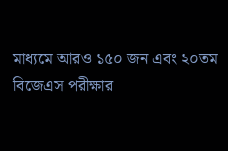মাধ্যমে আরও ১৫০ জন এবং ২০তম বিজেএস পরীক্ষার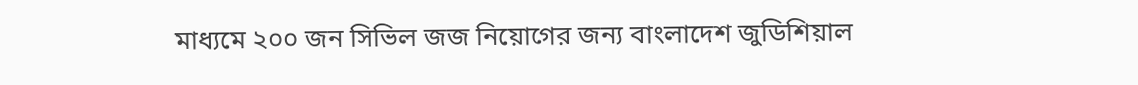মাধ্যমে ২০০ জন সিভিল জজ নিয়োগের জন্য বাংলাদেশ জুডিশিয়াল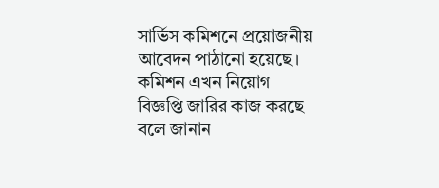সার্ভিস কমিশনে প্রয়োজনীয় আবেদন পাঠানো হয়েছে। কমিশন এখন নিয়োগ বিজ্ঞপ্তি জারির কাজ করছে বলে জানান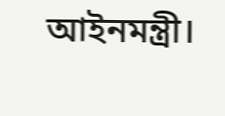আইনমন্ত্রী।